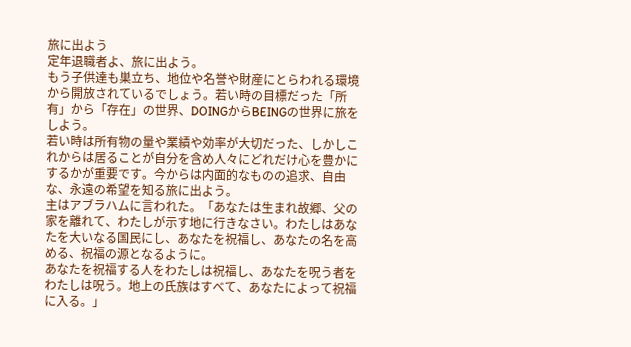旅に出よう
定年退職者よ、旅に出よう。
もう子供達も巣立ち、地位や名誉や財産にとらわれる環境から開放されているでしょう。若い時の目標だった「所有」から「存在」の世界、DOINGからBEINGの世界に旅をしよう。
若い時は所有物の量や業績や効率が大切だった、しかしこれからは居ることが自分を含め人々にどれだけ心を豊かにするかが重要です。今からは内面的なものの追求、自由な、永遠の希望を知る旅に出よう。
主はアブラハムに言われた。「あなたは生まれ故郷、父の家を離れて、わたしが示す地に行きなさい。わたしはあなたを大いなる国民にし、あなたを祝福し、あなたの名を高める、祝福の源となるように。
あなたを祝福する人をわたしは祝福し、あなたを呪う者をわたしは呪う。地上の氏族はすべて、あなたによって祝福に入る。」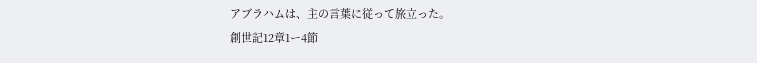アブラハムは、主の言葉に従って旅立った。
創世記12章1ー4節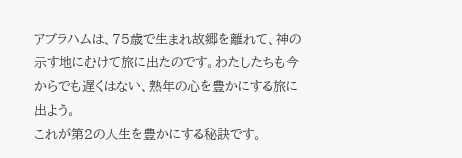アブラハムは、75歳で生まれ故郷を離れて、神の示す地にむけて旅に出たのです。わたしたちも今からでも遅くはない、熟年の心を豊かにする旅に出よう。
これが第2の人生を豊かにする秘訣です。